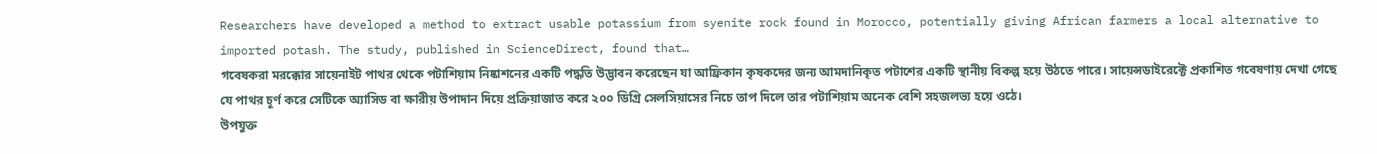Researchers have developed a method to extract usable potassium from syenite rock found in Morocco, potentially giving African farmers a local alternative to imported potash. The study, published in ScienceDirect, found that…
গবেষকরা মরক্কোর সায়েনাইট পাথর থেকে পটাশিয়াম নিষ্কাশনের একটি পদ্ধতি উদ্ভাবন করেছেন যা আফ্রিকান কৃষকদের জন্য আমদানিকৃত পটাশের একটি স্থানীয় বিকল্প হয়ে উঠতে পারে। সায়েন্সডাইরেক্টে প্রকাশিত গবেষণায় দেখা গেছে যে পাথর চূর্ণ করে সেটিকে অ্যাসিড বা ক্ষারীয় উপাদান দিয়ে প্রক্রিয়াজাত করে ২০০ ডিগ্রি সেলসিয়াসের নিচে তাপ দিলে তার পটাশিয়াম অনেক বেশি সহজলভ্য হয়ে ওঠে।
উপযুক্ত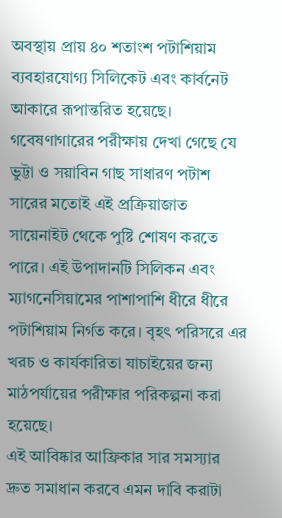অবস্থায় প্রায় ৪০ শতাংশ পটাশিয়াম ব্যবহারযোগ্য সিলিকেট এবং কার্বনেট আকারে রূপান্তরিত হয়েছে। গবেষণাগারের পরীক্ষায় দেখা গেছে যে ভুট্টা ও সয়াবিন গাছ সাধারণ পটাশ সারের মতোই এই প্রক্রিয়াজাত সায়েনাইট থেকে পুষ্টি শোষণ করতে পারে। এই উপাদানটি সিলিকন এবং ম্যাগনেসিয়ামের পাশাপাশি ধীরে ধীরে পটাশিয়াম নির্গত করে। বৃহৎ পরিসরে এর খরচ ও কার্যকারিতা যাচাইয়ের জন্য মাঠপর্যায়ের পরীক্ষার পরিকল্পনা করা হয়েছে।
এই আবিষ্কার আফ্রিকার সার সমস্যার দ্রুত সমাধান করবে এমন দাবি করাটা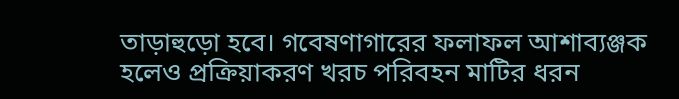তাড়াহুড়ো হবে। গবেষণাগারের ফলাফল আশাব্যঞ্জক হলেও প্রক্রিয়াকরণ খরচ পরিবহন মাটির ধরন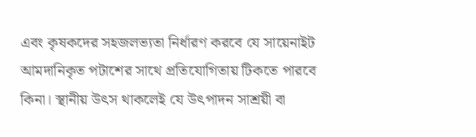এবং কৃষকদের সহজলভ্যতা নির্ধারণ করবে যে সায়েনাইট আমদানিকৃত পটাশের সাথে প্রতিযোগিতায় টিকতে পারবে কিনা। স্থানীয় উৎস থাকলেই যে উৎপাদন সাশ্রয়ী বা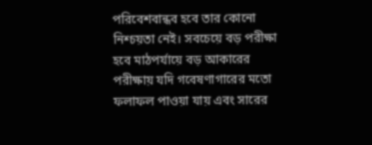পরিবেশবান্ধব হবে তার কোনো নিশ্চয়তা নেই। সবচেয়ে বড় পরীক্ষা হবে মাঠপর্যায়ে বড় আকারের পরীক্ষায় যদি গবেষণাগারের মতো ফলাফল পাওয়া যায় এবং সারের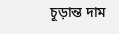চূড়ান্ত দাম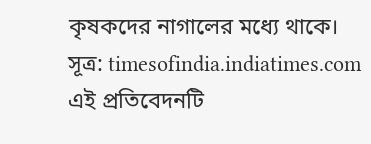কৃষকদের নাগালের মধ্যে থাকে।
সূত্র: timesofindia.indiatimes.com
এই প্রতিবেদনটি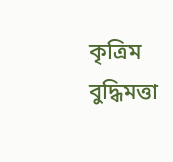কৃত্রিম বুদ্ধিমত্তা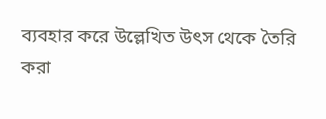ব্যবহার করে উল্লেখিত উৎস থেকে তৈরি করা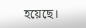হয়েছে।